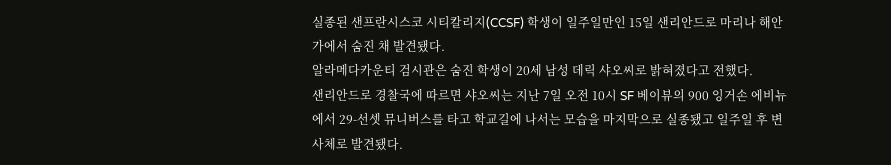실종된 샌프란시스코 시티칼리지(CCSF) 학생이 일주일만인 15일 샌리안드로 마리나 해안가에서 숨진 채 발견됐다.
알라메다카운티 검시관은 숨진 학생이 20세 남성 데릭 샤오씨로 밝혀졌다고 전했다.
샌리안드로 경찰국에 따르면 샤오씨는 지난 7일 오전 10시 SF 베이뷰의 900 잉거손 에비뉴에서 29-선셋 뮤니버스를 타고 학교길에 나서는 모습을 마지막으로 실종됐고 일주일 후 변사체로 발견됐다.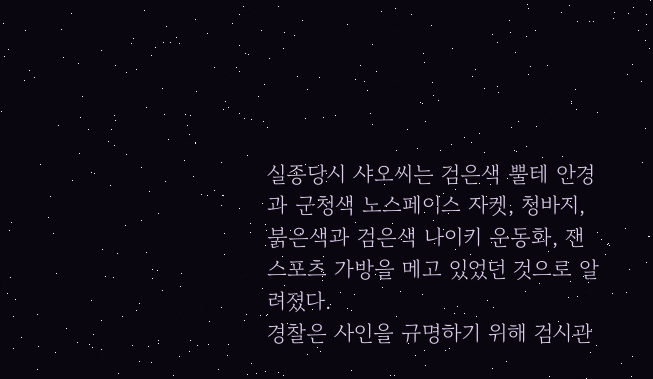실종당시 샤오씨는 검은색 뿔테 안경과 군청색 노스페이스 자켓, 청바지, 붉은색과 검은색 나이키 운동화, 잰스포츠 가방을 메고 있었던 것으로 알려졌다.
경찰은 사인을 규명하기 위해 검시관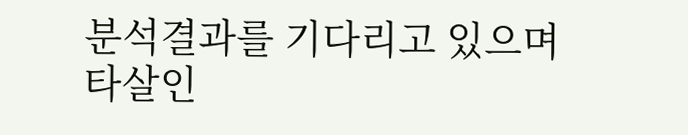분석결과를 기다리고 있으며 타살인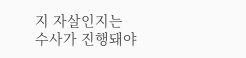지 자살인지는 수사가 진행돼야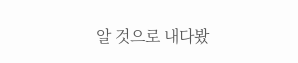알 것으로 내다봤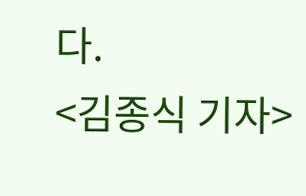다.
<김종식 기자>